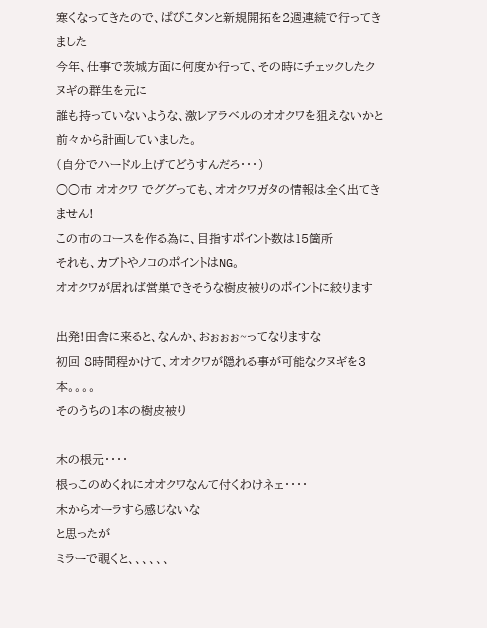寒くなってきたので、ぱぴこタンと新規開拓を2週連続で行ってきました
今年、仕事で茨城方面に何度か行って、その時にチェックしたクヌギの群生を元に
誰も持っていないような、激レアラベルのオオクワを狙えないかと前々から計画していました。
(自分でハードル上げてどうすんだろ・・・)
○○市 オオクワ でググっても、オオクワガタの情報は全く出てきません!
この市のコースを作る為に、目指すポイント数は15箇所
それも、カブトやノコのポイントはNG。
オオクワが居れば営巣できそうな樹皮被りのポイントに絞ります

出発!田舎に来ると、なんか、おぉぉぉ~ってなりますな
初回 8時間程かけて、オオクワが隠れる事が可能なクヌギを3本。。。。
そのうちの1本の樹皮被り

木の根元・・・・
根っこのめくれにオオクワなんて付くわけネェ・・・・
木からオーラすら感じないな
と思ったが
ミラーで覗くと、、、、、、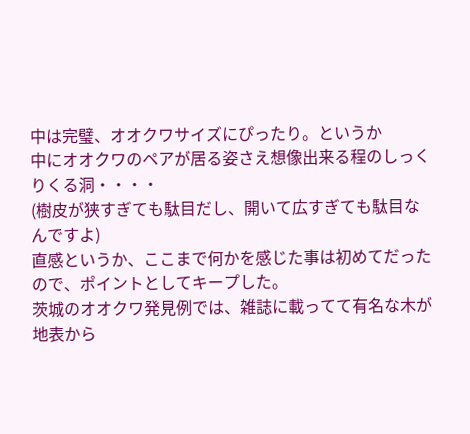中は完璧、オオクワサイズにぴったり。というか
中にオオクワのペアが居る姿さえ想像出来る程のしっくりくる洞・・・・
(樹皮が狭すぎても駄目だし、開いて広すぎても駄目なんですよ)
直感というか、ここまで何かを感じた事は初めてだったので、ポイントとしてキープした。
茨城のオオクワ発見例では、雑誌に載ってて有名な木が地表から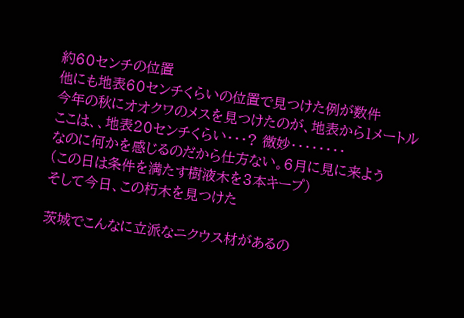約60センチの位置
他にも地表60センチくらいの位置で見つけた例が数件
今年の秋にオオクワのメスを見つけたのが、地表から1メートル
ここは、、地表20センチくらい・・・? 微妙・・・・・・・・
なのに何かを感じるのだから仕方ない。6月に見に来よう
(この日は条件を満たす樹液木を3本キープ)
そして今日、この朽木を見つけた

茨城でこんなに立派なニクウス材があるの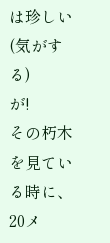は珍しい(気がする)
が!
その朽木を見ている時に、20メ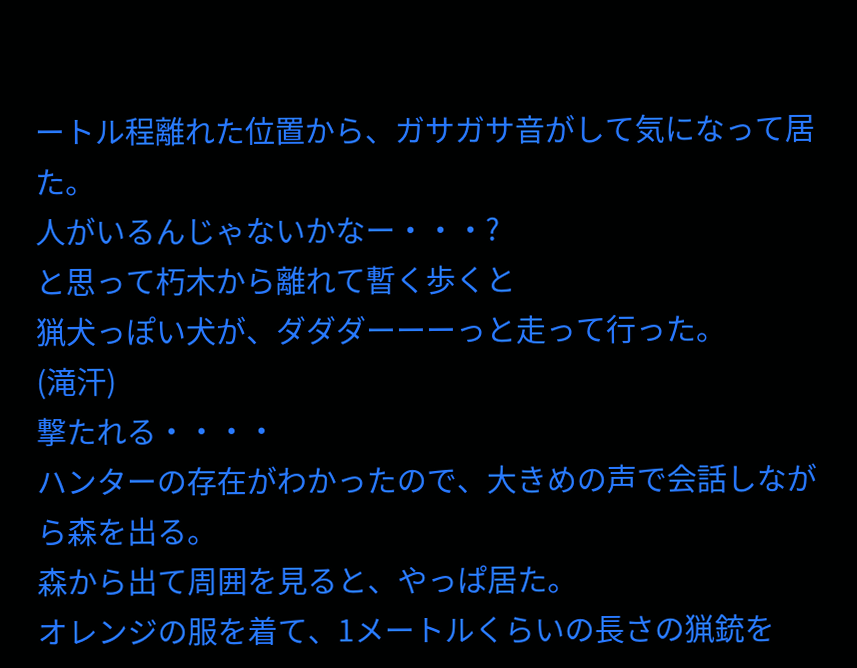ートル程離れた位置から、ガサガサ音がして気になって居た。
人がいるんじゃないかなー・・・?
と思って朽木から離れて暫く歩くと
猟犬っぽい犬が、ダダダーーーっと走って行った。
(滝汗)
撃たれる・・・・
ハンターの存在がわかったので、大きめの声で会話しながら森を出る。
森から出て周囲を見ると、やっぱ居た。
オレンジの服を着て、1メートルくらいの長さの猟銃を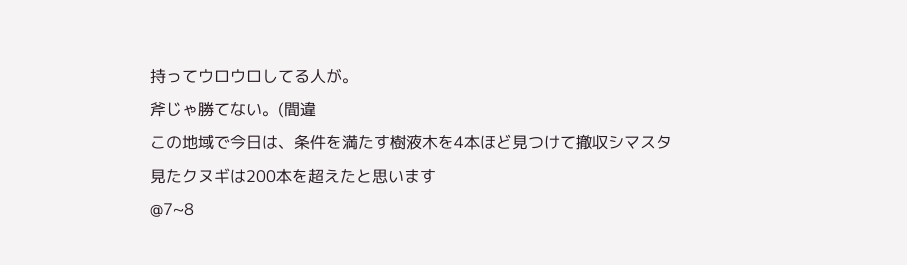持ってウロウロしてる人が。
斧じゃ勝てない。(間違
この地域で今日は、条件を満たす樹液木を4本ほど見つけて撤収シマスタ
見たクヌギは200本を超えたと思います
@7~8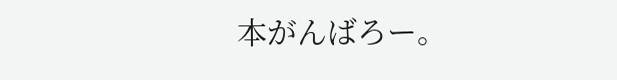本がんばろー。